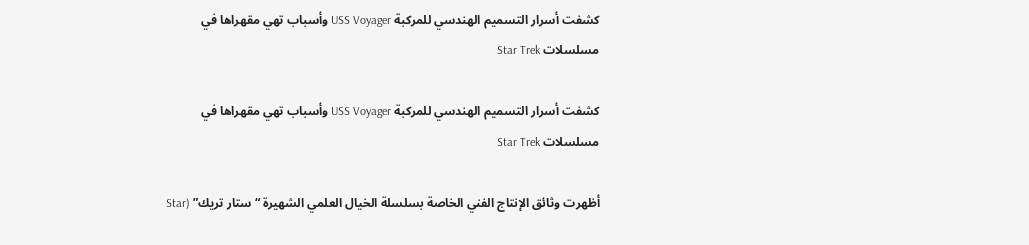كشفت أسرار التسميم الهندسي للمركبة USS Voyager وأسباب تهي مقهراها في مسلسلات Star Trek

كشفت أسرار التسميم الهندسي للمركبة USS Voyager وأسباب تهي مقهراها في مسلسلات Star Trek

أظهرت وثائق الإنتاج الفني الخاصة بسلسلة الخيال العلمي الشهيرة “ستار تريك” (Star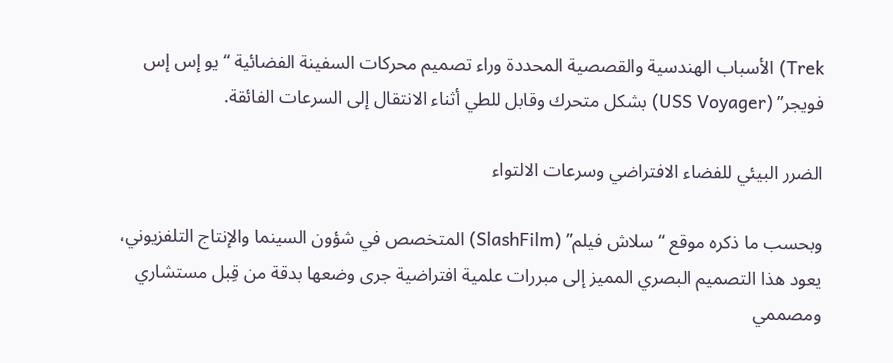Trek) الأسباب الهندسية والقصصية المحددة وراء تصميم محركات السفينة الفضائية “يو إس إس فويجر” (USS Voyager) بشكل متحرك وقابل للطي أثناء الانتقال إلى السرعات الفائقة.

الضرر البيئي للفضاء الافتراضي وسرعات الالتواء

وبحسب ما ذكره موقع “سلاش فيلم” (SlashFilm) المتخصص في شؤون السينما والإنتاج التلفزيوني، يعود هذا التصميم البصري المميز إلى مبررات علمية افتراضية جرى وضعها بدقة من قِبل مستشاري ومصممي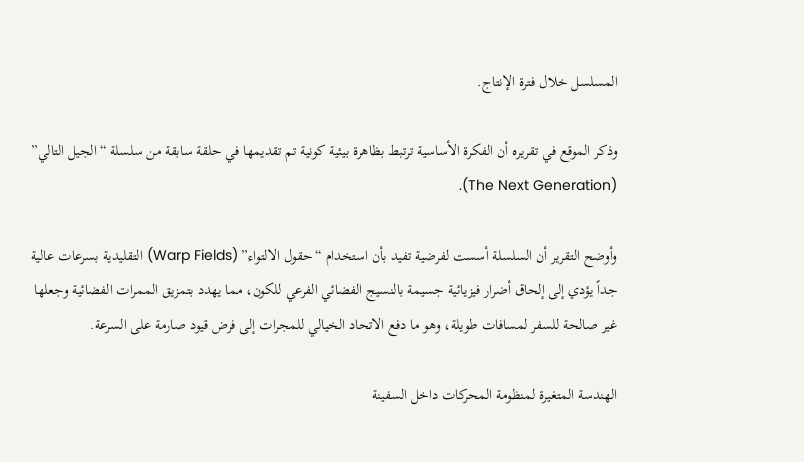المسلسل خلال فترة الإنتاج.

وذكر الموقع في تقريره أن الفكرة الأساسية ترتبط بظاهرة بيئية كونية تم تقديمها في حلقة سابقة من سلسلة “الجيل التالي” (The Next Generation).

وأوضح التقرير أن السلسلة أسست لفرضية تفيد بأن استخدام “حقول الالتواء” (Warp Fields) التقليدية بسرعات عالية جداً يؤدي إلى إلحاق أضرار فيزيائية جسيمة بالنسيج الفضائي الفرعي للكون، مما يهدد بتمزيق الممرات الفضائية وجعلها غير صالحة للسفر لمسافات طويلة، وهو ما دفع الاتحاد الخيالي للمجرات إلى فرض قيود صارمة على السرعة.

الهندسة المتغيرة لمنظومة المحركات داخل السفينة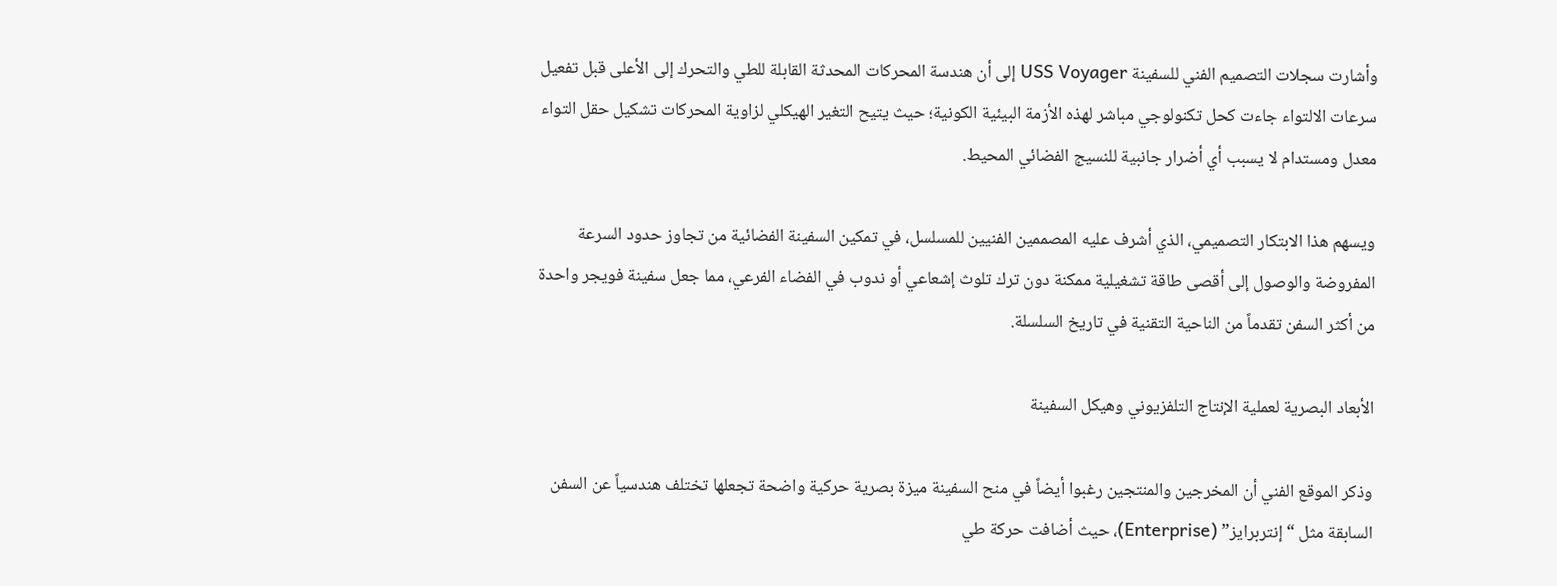وأشارت سجلات التصميم الفني للسفينة USS Voyager إلى أن هندسة المحركات المحدثة القابلة للطي والتحرك إلى الأعلى قبل تفعيل سرعات الالتواء جاءت كحل تكنولوجي مباشر لهذه الأزمة البيئية الكونية؛ حيث يتيح التغير الهيكلي لزاوية المحركات تشكيل حقل التواء معدل ومستدام لا يسبب أي أضرار جانبية للنسيج الفضائي المحيط.

ويسهم هذا الابتكار التصميمي، الذي أشرف عليه المصممين الفنيين للمسلسل، في تمكين السفينة الفضائية من تجاوز حدود السرعة المفروضة والوصول إلى أقصى طاقة تشغيلية ممكنة دون ترك تلوث إشعاعي أو ندوب في الفضاء الفرعي، مما جعل سفينة فويجر واحدة من أكثر السفن تقدماً من الناحية التقنية في تاريخ السلسلة.

الأبعاد البصرية لعملية الإنتاج التلفزيوني وهيكل السفينة

وذكر الموقع الفني أن المخرجين والمنتجين رغبوا أيضاً في منح السفينة ميزة بصرية حركية واضحة تجعلها تختلف هندسياً عن السفن السابقة مثل “إنتربرايز” (Enterprise)، حيث أضافت حركة طي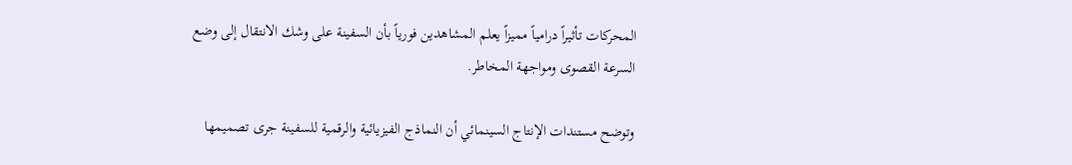المحركات تأثيراً درامياً مميزاً يعلم المشاهدين فورياً بأن السفينة على وشك الانتقال إلى وضع السرعة القصوى ومواجهة المخاطر.

وتوضح مستندات الإنتاج السينمائي أن النماذج الفيزيائية والرقمية للسفينة جرى تصميمها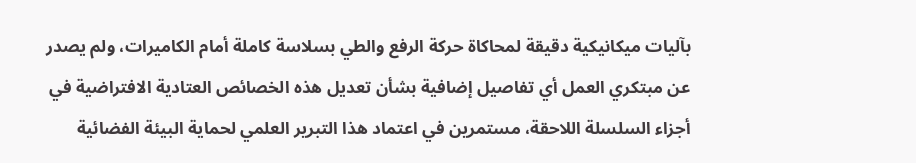بآليات ميكانيكية دقيقة لمحاكاة حركة الرفع والطي بسلاسة كاملة أمام الكاميرات، ولم يصدر عن مبتكري العمل أي تفاصيل إضافية بشأن تعديل هذه الخصائص العتادية الافتراضية في أجزاء السلسلة اللاحقة، مستمرين في اعتماد هذا التبرير العلمي لحماية البيئة الفضائية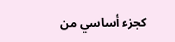كجزء أساسي من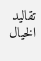تقاليد الخيال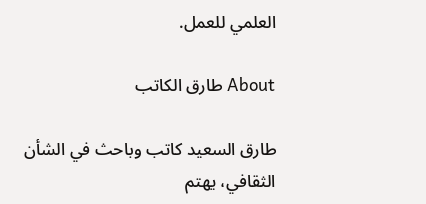العلمي للعمل.

About طارق الكاتب

طارق السعيد كاتب وباحث في الشأن الثقافي، يهتم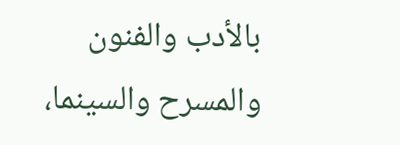بالأدب والفنون والمسرح والسينما،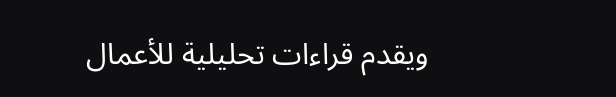ويقدم قراءات تحليلية للأعمال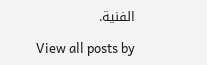الفنية.

View all posts by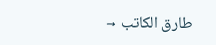طارق الكاتب →